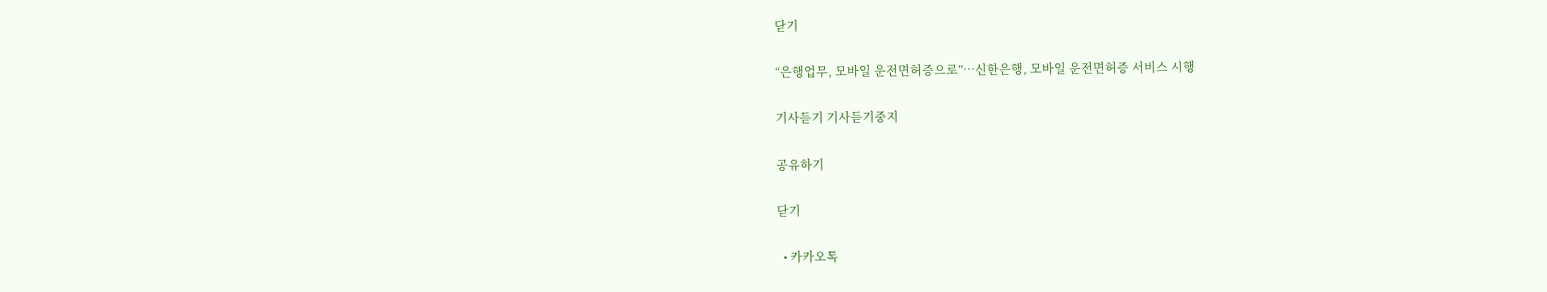닫기

“은행업무, 모바일 운전면허증으로”…신한은행, 모바일 운전면허증 서비스 시행

기사듣기 기사듣기중지

공유하기

닫기

  • 카카오톡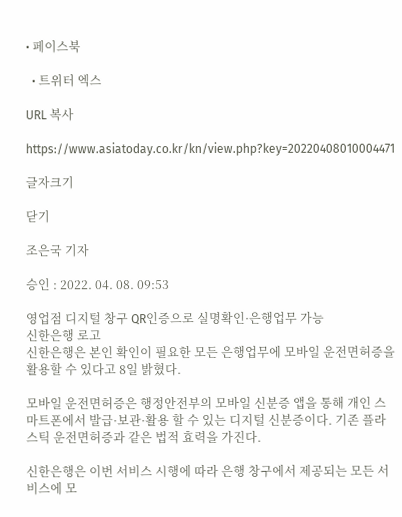• 페이스북

  • 트위터 엑스

URL 복사

https://www.asiatoday.co.kr/kn/view.php?key=20220408010004471

글자크기

닫기

조은국 기자

승인 : 2022. 04. 08. 09:53

영업점 디지털 창구 QR인증으로 실명확인·은행업무 가능
신한은행 로고
신한은행은 본인 확인이 필요한 모든 은행업무에 모바일 운전면허증을 활용할 수 있다고 8일 밝혔다.

모바일 운전면허증은 행정안전부의 모바일 신분증 앱을 통해 개인 스마트폰에서 발급·보관·활용 할 수 있는 디지털 신분증이다. 기존 플라스틱 운전면허증과 같은 법적 효력을 가진다.

신한은행은 이번 서비스 시행에 따라 은행 창구에서 제공되는 모든 서비스에 모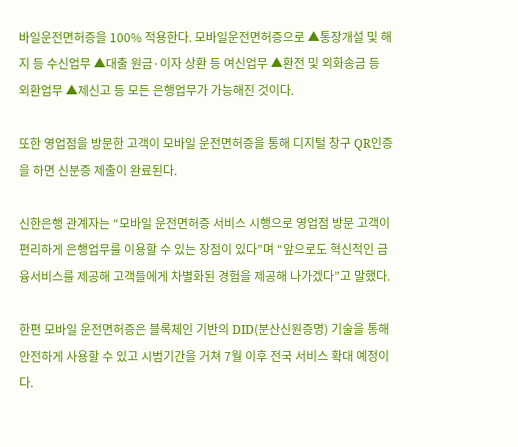바일운전면허증을 100% 적용한다. 모바일운전면허증으로 ▲통장개설 및 해지 등 수신업무 ▲대출 원금·이자 상환 등 여신업무 ▲환전 및 외화송금 등 외환업무 ▲제신고 등 모든 은행업무가 가능해진 것이다.

또한 영업점을 방문한 고객이 모바일 운전면허증을 통해 디지털 창구 QR인증을 하면 신분증 제출이 완료된다.

신한은행 관계자는 “모바일 운전면허증 서비스 시행으로 영업점 방문 고객이 편리하게 은행업무를 이용할 수 있는 장점이 있다”며 “앞으로도 혁신적인 금융서비스를 제공해 고객들에게 차별화된 경험을 제공해 나가겠다”고 말했다.

한편 모바일 운전면허증은 블록체인 기반의 DID(분산신원증명) 기술을 통해 안전하게 사용할 수 있고 시범기간을 거쳐 7월 이후 전국 서비스 확대 예정이다.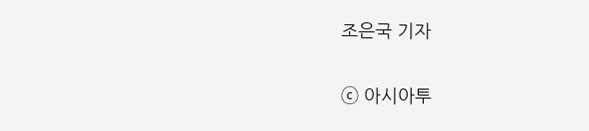조은국 기자

ⓒ 아시아투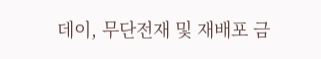데이, 무단전재 및 재배포 금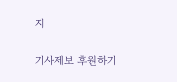지

기사제보 후원하기